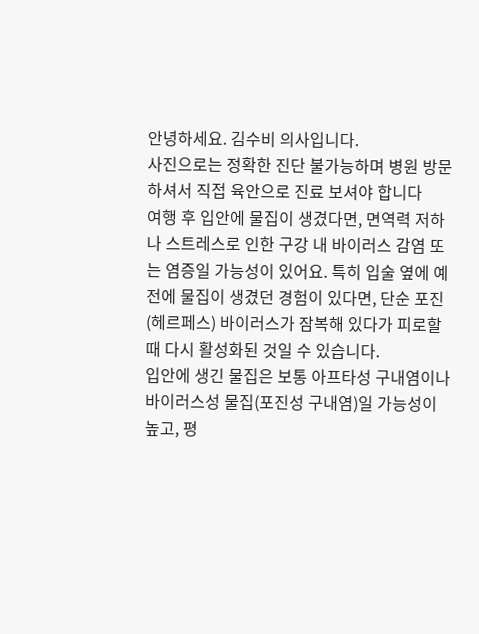안녕하세요. 김수비 의사입니다.
사진으로는 정확한 진단 불가능하며 병원 방문하셔서 직접 육안으로 진료 보셔야 합니다
여행 후 입안에 물집이 생겼다면, 면역력 저하나 스트레스로 인한 구강 내 바이러스 감염 또는 염증일 가능성이 있어요. 특히 입술 옆에 예전에 물집이 생겼던 경험이 있다면, 단순 포진(헤르페스) 바이러스가 잠복해 있다가 피로할 때 다시 활성화된 것일 수 있습니다.
입안에 생긴 물집은 보통 아프타성 구내염이나 바이러스성 물집(포진성 구내염)일 가능성이 높고, 평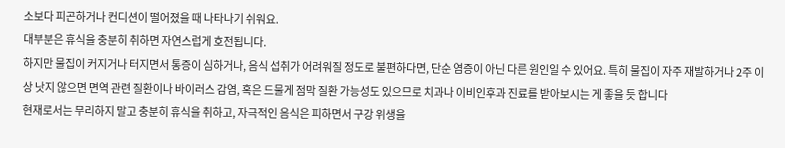소보다 피곤하거나 컨디션이 떨어졌을 때 나타나기 쉬워요.
대부분은 휴식을 충분히 취하면 자연스럽게 호전됩니다.
하지만 물집이 커지거나 터지면서 통증이 심하거나, 음식 섭취가 어려워질 정도로 불편하다면, 단순 염증이 아닌 다른 원인일 수 있어요. 특히 물집이 자주 재발하거나 2주 이상 낫지 않으면 면역 관련 질환이나 바이러스 감염, 혹은 드물게 점막 질환 가능성도 있으므로 치과나 이비인후과 진료를 받아보시는 게 좋을 듯 합니다
현재로서는 무리하지 말고 충분히 휴식을 취하고, 자극적인 음식은 피하면서 구강 위생을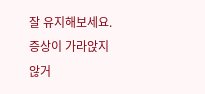잘 유지해보세요. 증상이 가라앉지 않거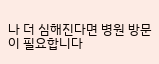나 더 심해진다면 병원 방문이 필요합니다